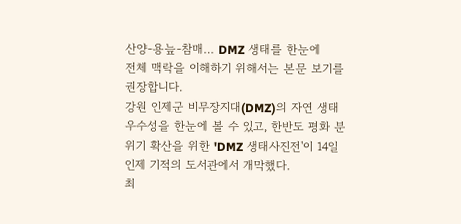산양-용늪-참매… DMZ 생태를 한눈에
전체 맥락을 이해하기 위해서는 본문 보기를 권장합니다.
강원 인제군 비무장지대(DMZ)의 자연 생태 우수성을 한눈에 볼 수 있고, 한반도 평화 분위기 확산을 위한 'DMZ 생태사진전'이 14일 인제 기적의 도서관에서 개막했다.
최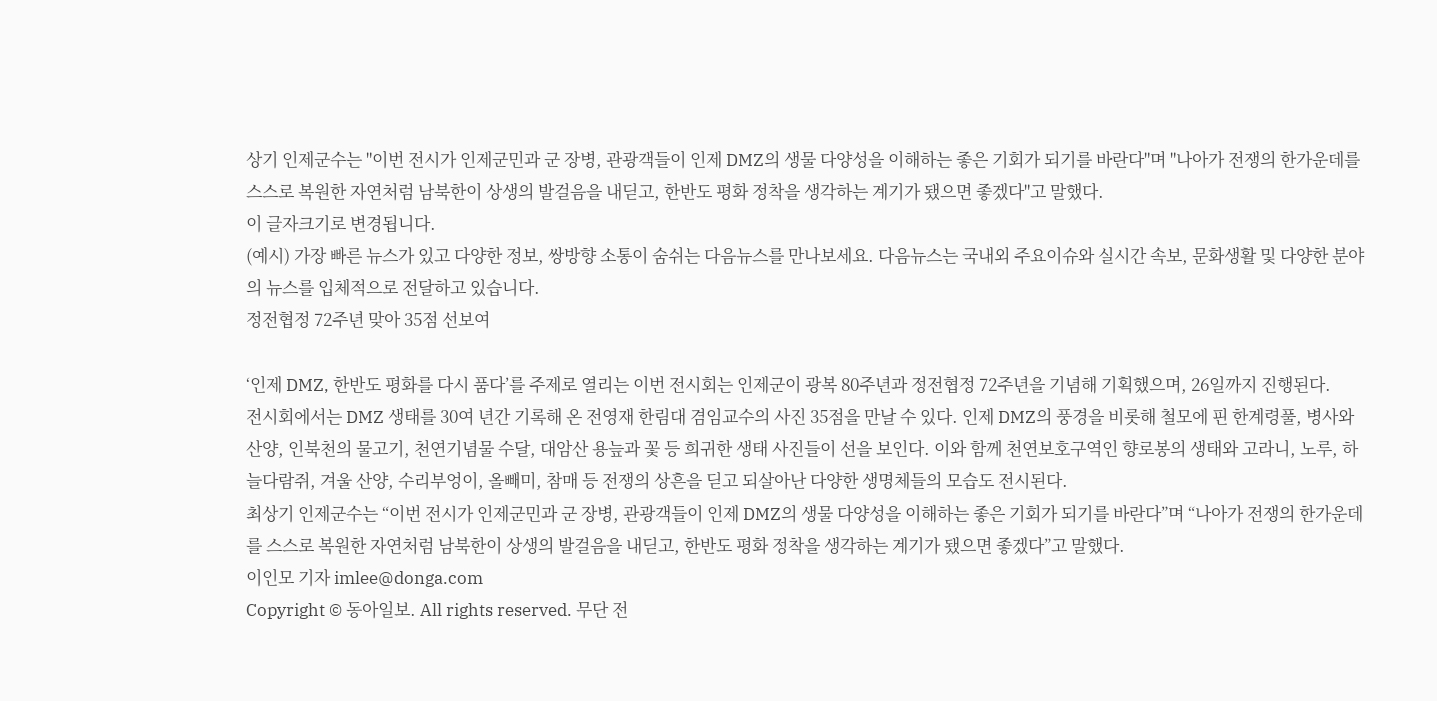상기 인제군수는 "이번 전시가 인제군민과 군 장병, 관광객들이 인제 DMZ의 생물 다양성을 이해하는 좋은 기회가 되기를 바란다"며 "나아가 전쟁의 한가운데를 스스로 복원한 자연처럼 남북한이 상생의 발걸음을 내딛고, 한반도 평화 정착을 생각하는 계기가 됐으면 좋겠다"고 말했다.
이 글자크기로 변경됩니다.
(예시) 가장 빠른 뉴스가 있고 다양한 정보, 쌍방향 소통이 숨쉬는 다음뉴스를 만나보세요. 다음뉴스는 국내외 주요이슈와 실시간 속보, 문화생활 및 다양한 분야의 뉴스를 입체적으로 전달하고 있습니다.
정전협정 72주년 맞아 35점 선보여

‘인제 DMZ, 한반도 평화를 다시 품다’를 주제로 열리는 이번 전시회는 인제군이 광복 80주년과 정전협정 72주년을 기념해 기획했으며, 26일까지 진행된다.
전시회에서는 DMZ 생태를 30여 년간 기록해 온 전영재 한림대 겸임교수의 사진 35점을 만날 수 있다. 인제 DMZ의 풍경을 비롯해 철모에 핀 한계령풀, 병사와 산양, 인북천의 물고기, 천연기념물 수달, 대암산 용늪과 꽃 등 희귀한 생태 사진들이 선을 보인다. 이와 함께 천연보호구역인 향로봉의 생태와 고라니, 노루, 하늘다람쥐, 겨울 산양, 수리부엉이, 올빼미, 참매 등 전쟁의 상흔을 딛고 되살아난 다양한 생명체들의 모습도 전시된다.
최상기 인제군수는 “이번 전시가 인제군민과 군 장병, 관광객들이 인제 DMZ의 생물 다양성을 이해하는 좋은 기회가 되기를 바란다”며 “나아가 전쟁의 한가운데를 스스로 복원한 자연처럼 남북한이 상생의 발걸음을 내딛고, 한반도 평화 정착을 생각하는 계기가 됐으면 좋겠다”고 말했다.
이인모 기자 imlee@donga.com
Copyright © 동아일보. All rights reserved. 무단 전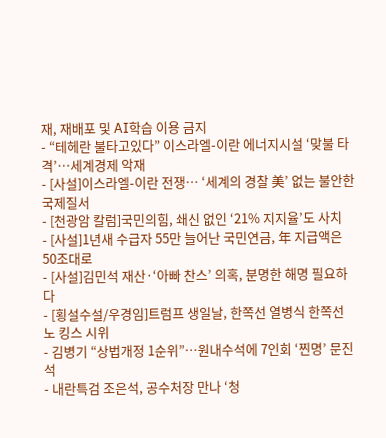재, 재배포 및 AI학습 이용 금지
- “테헤란 불타고있다” 이스라엘-이란 에너지시설 ‘맞불 타격’…세계경제 악재
- [사설]이스라엘-이란 전쟁… ‘세계의 경찰 美’ 없는 불안한 국제질서
- [천광암 칼럼]국민의힘, 쇄신 없인 ‘21% 지지율’도 사치
- [사설]1년새 수급자 55만 늘어난 국민연금, 年 지급액은 50조대로
- [사설]김민석 재산·‘아빠 찬스’ 의혹, 분명한 해명 필요하다
- [횡설수설/우경임]트럼프 생일날, 한쪽선 열병식 한쪽선 노 킹스 시위
- 김병기 “상법개정 1순위”…원내수석에 7인회 ‘찐명’ 문진석
- 내란특검 조은석, 공수처장 만나 ‘청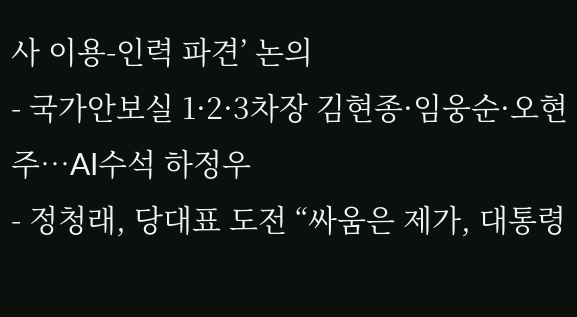사 이용-인력 파견’ 논의
- 국가안보실 1·2·3차장 김현종·임웅순·오현주…AI수석 하정우
- 정청래, 당대표 도전 “싸움은 제가, 대통령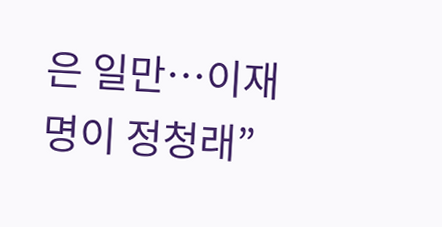은 일만…이재명이 정청래”